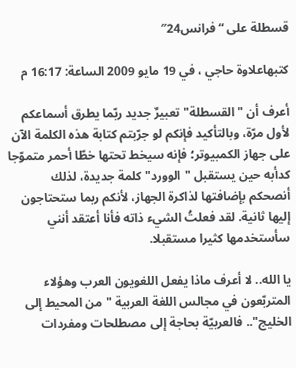قسطلة على “فرانس24″

كتبهاعلاوة حاجي ، في 19 مايو 2009 الساعة: 16:17 م

أعرف أن "القسطلة" تعبيرٌ جديد ربّما يطرق أسماعكم لأول مرّة، وبالتأكيد فإنكم لو جرّبتم كتابة هذه الكلمة الآن على جهاز الكمبيوتر؛ فإنه سيخط تحتها خطّا أحمر متموّجا كدأبه حين يستقبل "الوورد" كلمة جديدة، لذلك أنصحكم بإضافتها لذاكرة الجهاز، لأنكم ربما ستحتاجون إليها ثانية. لقد فعلتُ الشيء ذاته فأنا أعتقد أنني سأستخدمها كثيرا مستقبلا.

يا الله.. لا أعرف ماذا يفعل اللغويون العرب وهؤلاء المتربّعون في مجالس اللغة العربية "من المحيط إلى الخليج".. فالعربيّة بحاجة إلى مصطلحات ومفردات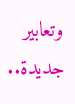وتعابير جديدة..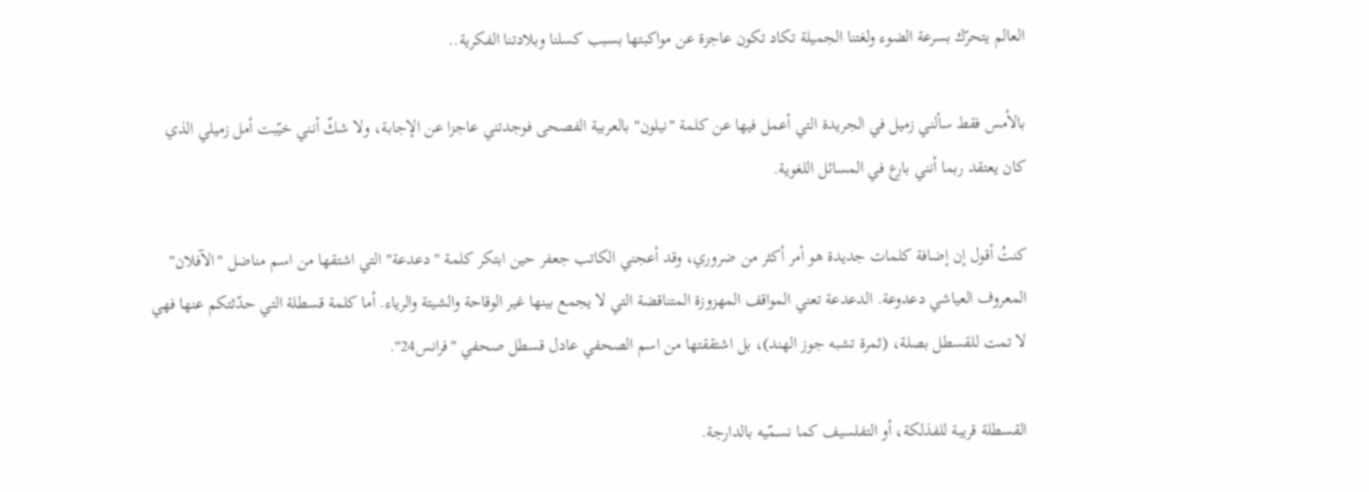العالم يتحرّك بسرعة الضوء ولغتنا الجميلة تكاد تكون عاجزة عن مواكبتها بسبب كسلنا وبلادتنا الفكرية..

بالأمس فقط سألني زميل في الجريدة التي أعمل فيها عن كلمة "نيلون" بالعربية الفصحى فوجدتني عاجزا عن الإجابة، ولا شكّ أنني خيّبت أمل زميلي الذي كان يعتقد ربما أنني بارع في المسائل اللغوية.

كنتُ أقول إن إضافة كلمات جديدة هو أمر أكثر من ضروري، وقد أعجني الكاتب جعفر حين ابتكر كلمة "دعدعة" التي اشتقها من اسم مناضل "الآفلان" المعروف العياشي دعدوعة. الدعدعة تعني المواقف المهزوزة المتناقضة التي لا يجمع بينها غير الوقاحة والشيتة والرياء. أما كلمة قسطلة التي حدّثتكم عنها فهي لا تمت للقسطل بصلة، (ثمرة تشبه جوز الهند)، بل اشتققتها من اسم الصحفي عادل قسطل صحفي "فرانس24".

القسطلة قريبة للفذلكة، أو التفلسيف كما نسمّيه بالدارجة.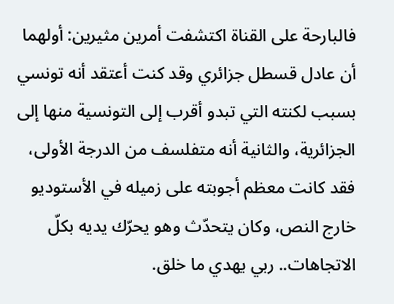فالبارحة على القناة اكتشفت أمرين مثيرين: أولهما أن عادل قسطل جزائري وقد كنت أعتقد أنه تونسي بسبب لكنته التي تبدو أقرب إلى التونسية منها إلى الجزائرية، والثانية أنه متفلسف من الدرجة الأولى، فقد كانت معظم أجوبته على زميله في الأستوديو خارج النص، وكان يتحدّث وهو يحرّك يديه بكلّ الاتجاهات.. ربي يهدي ما خلق.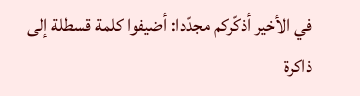في الأخير أذكّركم مجدّدا: أضيفوا كلمة قسطلة إلى ذاكرة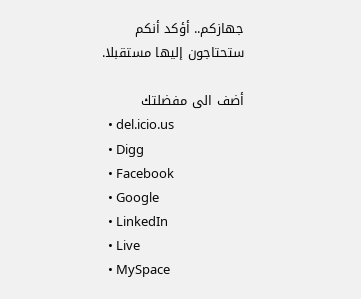جهازكم.. أؤكد أنكم ستحتاجون إليها مستقبلا.

أضف الى مفضلتك
  • del.icio.us
  • Digg
  • Facebook
  • Google
  • LinkedIn
  • Live
  • MySpace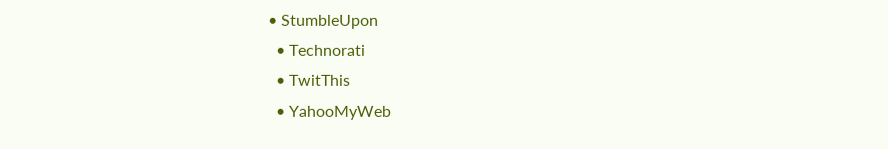• StumbleUpon
  • Technorati
  • TwitThis
  • YahooMyWeb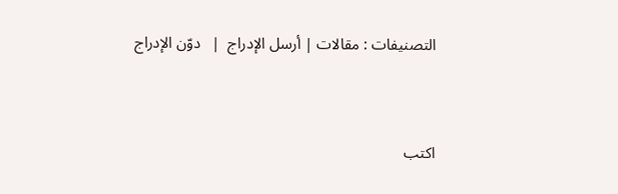التصنيفات : مقالات | أرسل الإدراج  |   دوّن الإدراج


اكتب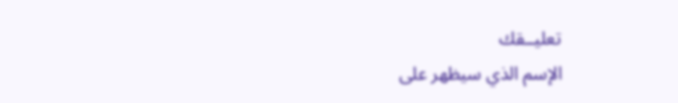تعليــقك
الإسم الذي سيظهر على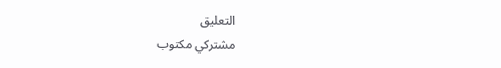التعليق
مشتركي مكتوب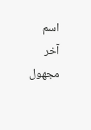اسم آخر
مجهول